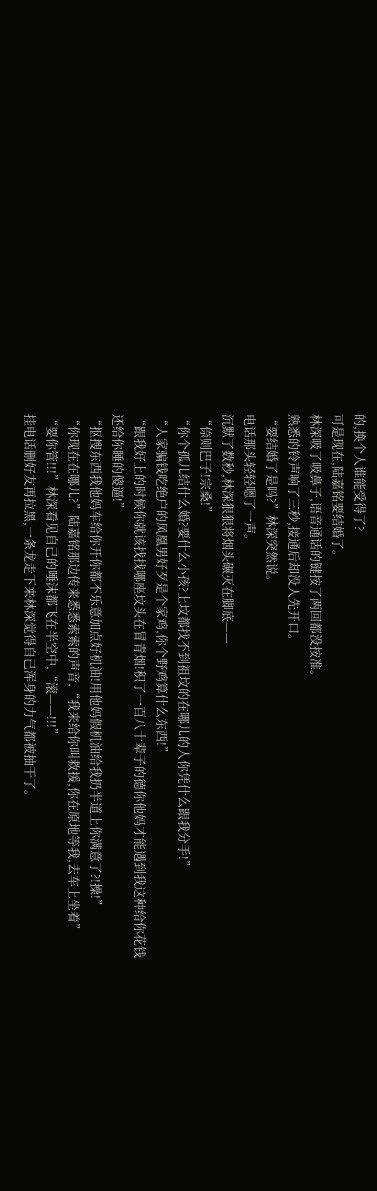的,换个人谁能受得了?
可是现在,陆嘉铭要结婚了。
林深吸了吸鼻子,语音通话的键按了两回都没按准。
熟悉的铃声响了三秒,接通后却没人先开口。
“要结婚了是吗?”林深突然说。
电话那头轻轻嗯了一声。
沉默了数秒,林深狠狠将烟头碾灭在脚底——
“倷则巴子!宗桑!”
“你个孤儿结什么婚?要什么小孩?上坟都找不到祖坟的在哪儿的人你凭什么跟我分手!”
“人家骗钱吃绝户的凤凰男好歹是个家鸡,你个野鸡算什么东西!”
“跟我好上的时候你就该找找哪座坟头在冒青烟!积了一百八十辈子的德你他妈才能遇到我这种给你花钱还给你睡的傻逼!”
“抠搜东西我他妈车给你开你都不乐意加点好机油!用他妈假机油给我扔半道上你满意了?!操!”
“你现在在哪儿?”陆嘉铭那边传来悉悉索索的声音,“我来给你叫救援,你在原地等我,去车上坐着”
“要你管!!!”林深看见自己的唾沫都飞在半空中,“滚——!!!”
挂电话删好友再拉黑,一条龙走下来林深觉得自己浑身的力气都被抽干了。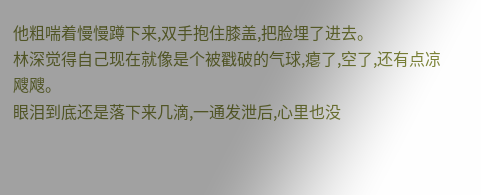他粗喘着慢慢蹲下来,双手抱住膝盖,把脸埋了进去。
林深觉得自己现在就像是个被戳破的气球,瘪了,空了,还有点凉飕飕。
眼泪到底还是落下来几滴,一通发泄后,心里也没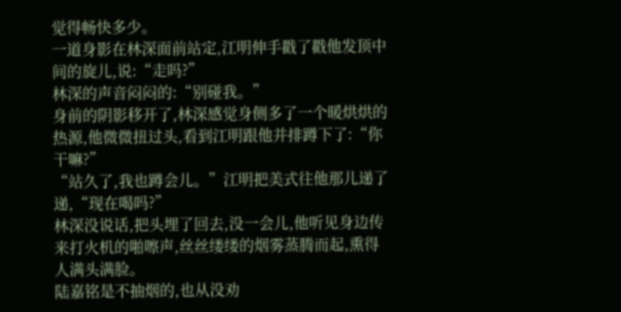觉得畅快多少。
一道身影在林深面前站定,江明伸手戳了戳他发顶中间的旋儿,说:“走吗?”
林深的声音闷闷的:“别碰我。”
身前的阴影移开了,林深感觉身侧多了一个暖烘烘的热源,他微微扭过头,看到江明跟他并排蹲下了:“你干嘛?”
“站久了,我也蹲会儿。”江明把美式往他那儿递了递,“现在喝吗?”
林深没说话,把头埋了回去,没一会儿,他听见身边传来打火机的啪嚓声,丝丝缕缕的烟雾蒸腾而起,熏得人满头满脸。
陆嘉铭是不抽烟的,也从没劝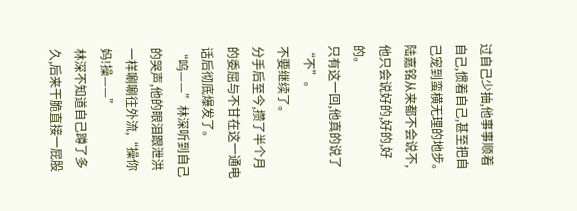过自己少抽,他事事顺着自己,惯着自己,甚至把自己宠到蛮横无理的地步。
陆嘉铭从来都不会说不,他只会说好的,好的,好的。
只有这一回,他真的说了“不”。
不要继续了。
分手后至今,攒了半个月的委屈与不甘在这一通电话后彻底爆发了。
“呜——”林深听到自己的哭声,他的眼泪跟泄洪一样唰唰往外流,“操你妈!操——”
林深不知道自己蹲了多久,后来干脆直接一屁股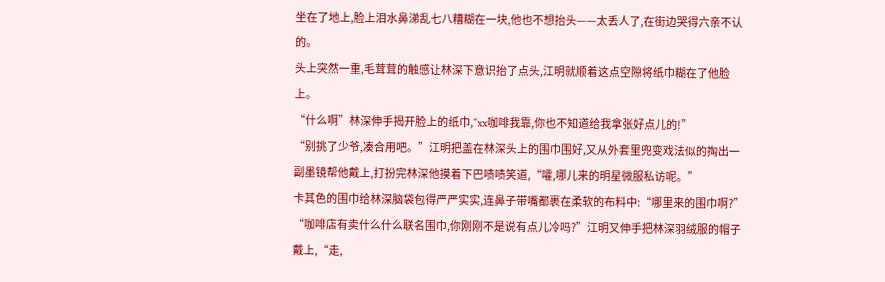坐在了地上,脸上泪水鼻涕乱七八糟糊在一块,他也不想抬头——太丢人了,在街边哭得六亲不认的。
头上突然一重,毛茸茸的触感让林深下意识抬了点头,江明就顺着这点空隙将纸巾糊在了他脸上。
“什么啊”林深伸手揭开脸上的纸巾,“xx咖啡我靠,你也不知道给我拿张好点儿的!”
“别挑了少爷,凑合用吧。”江明把盖在林深头上的围巾围好,又从外套里兜变戏法似的掏出一副墨镜帮他戴上,打扮完林深他摸着下巴啧啧笑道,“嚯,哪儿来的明星微服私访呢。”
卡其色的围巾给林深脑袋包得严严实实,连鼻子带嘴都裹在柔软的布料中:“哪里来的围巾啊?”
“咖啡店有卖什么什么联名围巾,你刚刚不是说有点儿冷吗?”江明又伸手把林深羽绒服的帽子戴上,“走,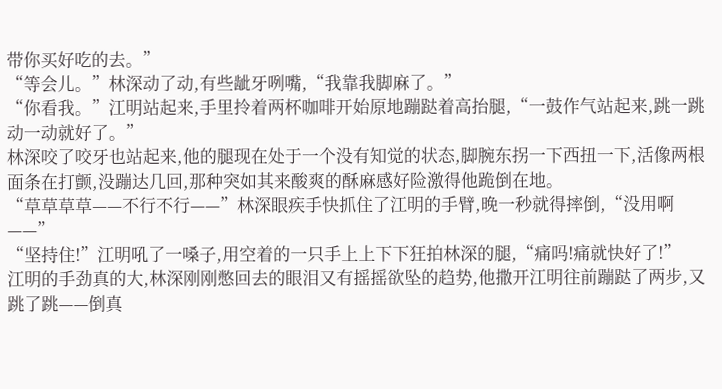带你买好吃的去。”
“等会儿。”林深动了动,有些龇牙咧嘴,“我靠我脚麻了。”
“你看我。”江明站起来,手里拎着两杯咖啡开始原地蹦跶着高抬腿,“一鼓作气站起来,跳一跳动一动就好了。”
林深咬了咬牙也站起来,他的腿现在处于一个没有知觉的状态,脚腕东拐一下西扭一下,活像两根面条在打颤,没蹦达几回,那种突如其来酸爽的酥麻感好险激得他跪倒在地。
“草草草草——不行不行——”林深眼疾手快抓住了江明的手臂,晚一秒就得摔倒,“没用啊——”
“坚持住!”江明吼了一嗓子,用空着的一只手上上下下狂拍林深的腿,“痛吗!痛就快好了!”
江明的手劲真的大,林深刚刚憋回去的眼泪又有摇摇欲坠的趋势,他撒开江明往前蹦跶了两步,又跳了跳——倒真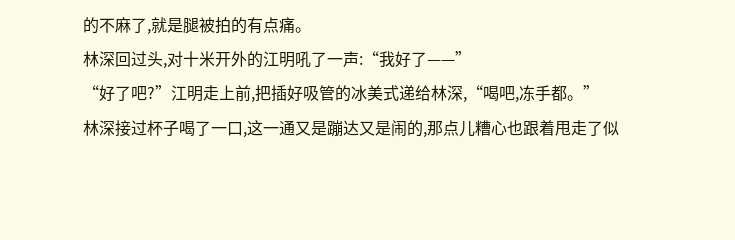的不麻了,就是腿被拍的有点痛。
林深回过头,对十米开外的江明吼了一声:“我好了——”
“好了吧?”江明走上前,把插好吸管的冰美式递给林深,“喝吧,冻手都。”
林深接过杯子喝了一口,这一通又是蹦达又是闹的,那点儿糟心也跟着甩走了似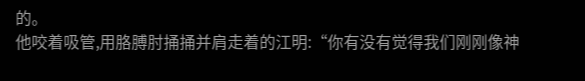的。
他咬着吸管,用胳膊肘捅捅并肩走着的江明:“你有没有觉得我们刚刚像神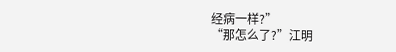经病一样?”
“那怎么了?”江明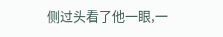侧过头看了他一眼,一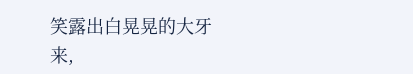笑露出白晃晃的大牙来,